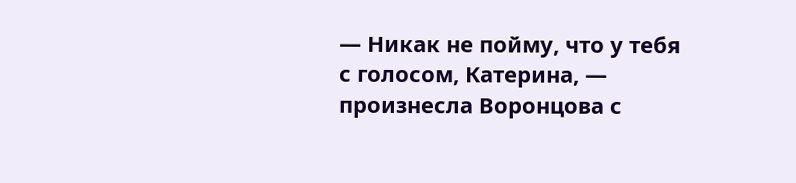— Никак не пойму, что у тебя с голосом, Катерина, — произнесла Воронцова с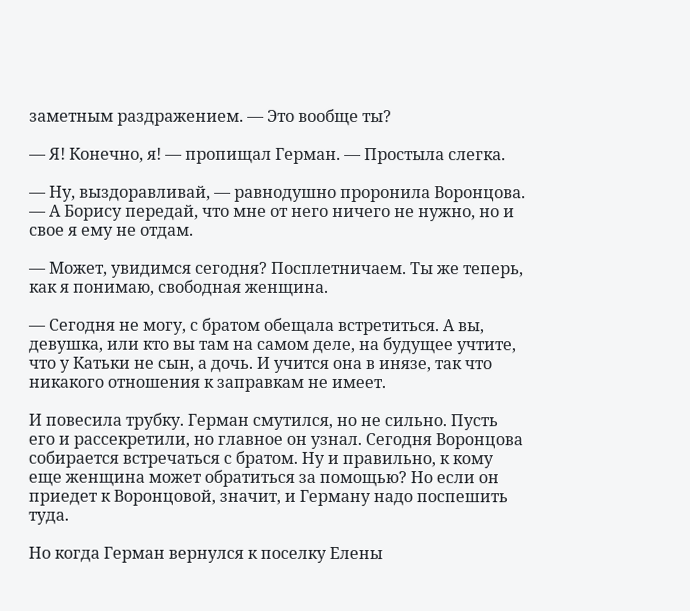заметным раздражением. — Это вообще ты?

— Я! Конечно, я! — пропищал Герман. — Простыла слегка.

— Ну, выздоравливай, — равнодушно проронила Воронцова. — А Борису передай, что мне от него ничего не нужно, но и свое я ему не отдам.

— Может, увидимся сегодня? Посплетничаем. Ты же теперь, как я понимаю, свободная женщина.

— Сегодня не могу, с братом обещала встретиться. А вы, девушка, или кто вы там на самом деле, на будущее учтите, что у Катьки не сын, а дочь. И учится она в инязе, так что никакого отношения к заправкам не имеет.

И повесила трубку. Герман смутился, но не сильно. Пусть его и рассекретили, но главное он узнал. Сегодня Воронцова собирается встречаться с братом. Ну и правильно, к кому еще женщина может обратиться за помощью? Но если он приедет к Воронцовой, значит, и Герману надо поспешить туда.

Но когда Герман вернулся к поселку Елены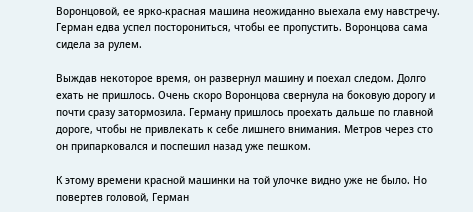Воронцовой, ее ярко-красная машина неожиданно выехала ему навстречу. Герман едва успел посторониться, чтобы ее пропустить. Воронцова сама сидела за рулем.

Выждав некоторое время, он развернул машину и поехал следом. Долго ехать не пришлось. Очень скоро Воронцова свернула на боковую дорогу и почти сразу затормозила. Герману пришлось проехать дальше по главной дороге, чтобы не привлекать к себе лишнего внимания. Метров через сто он припарковался и поспешил назад уже пешком.

К этому времени красной машинки на той улочке видно уже не было. Но повертев головой, Герман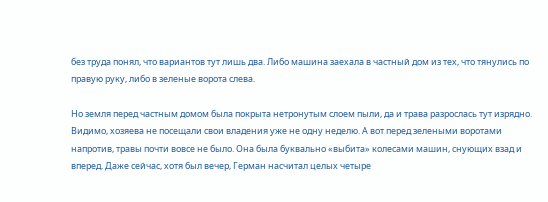без труда понял, что вариантов тут лишь два. Либо машина заехала в частный дом из тех, что тянулись по правую руку, либо в зеленые ворота слева.

Но земля перед частным домом была покрыта нетронутым слоем пыли, да и трава разрослась тут изрядно. Видимо, хозяева не посещали свои владения уже не одну неделю. А вот перед зелеными воротами напротив, травы почти вовсе не было. Она была буквально «выбита» колесами машин, снующих взад и вперед. Даже сейчас, хотя был вечер, Герман насчитал целых четыре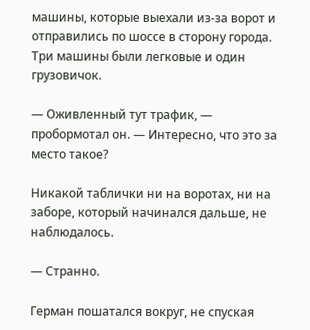машины, которые выехали из-за ворот и отправились по шоссе в сторону города. Три машины были легковые и один грузовичок.

— Оживленный тут трафик, — пробормотал он. — Интересно, что это за место такое?

Никакой таблички ни на воротах, ни на заборе, который начинался дальше, не наблюдалось.

— Странно.

Герман пошатался вокруг, не спуская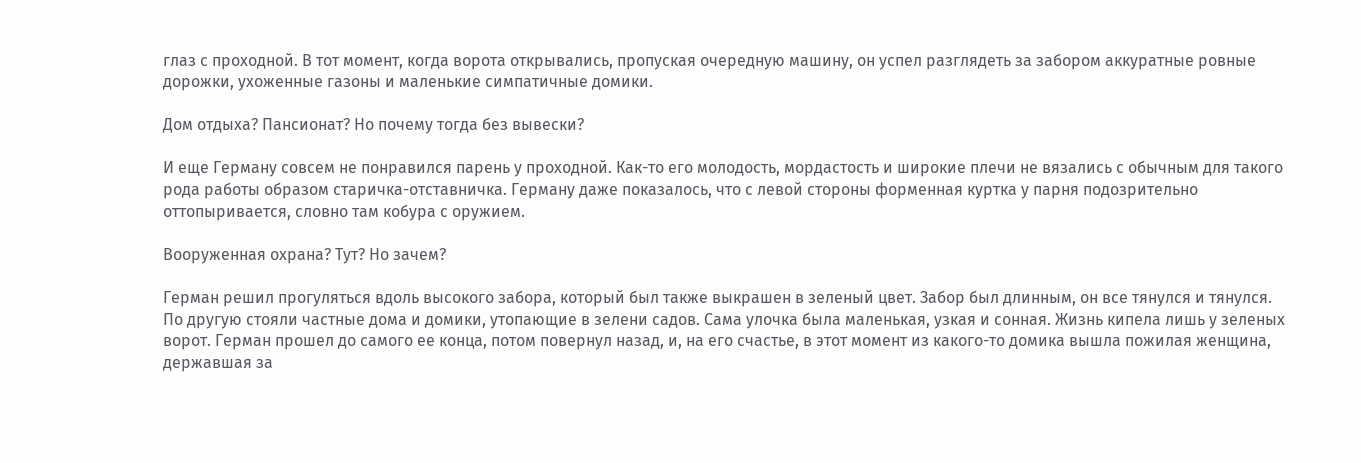глаз с проходной. В тот момент, когда ворота открывались, пропуская очередную машину, он успел разглядеть за забором аккуратные ровные дорожки, ухоженные газоны и маленькие симпатичные домики.

Дом отдыха? Пансионат? Но почему тогда без вывески?

И еще Герману совсем не понравился парень у проходной. Как-то его молодость, мордастость и широкие плечи не вязались с обычным для такого рода работы образом старичка-отставничка. Герману даже показалось, что с левой стороны форменная куртка у парня подозрительно оттопыривается, словно там кобура с оружием.

Вооруженная охрана? Тут? Но зачем?

Герман решил прогуляться вдоль высокого забора, который был также выкрашен в зеленый цвет. Забор был длинным, он все тянулся и тянулся. По другую стояли частные дома и домики, утопающие в зелени садов. Сама улочка была маленькая, узкая и сонная. Жизнь кипела лишь у зеленых ворот. Герман прошел до самого ее конца, потом повернул назад, и, на его счастье, в этот момент из какого-то домика вышла пожилая женщина, державшая за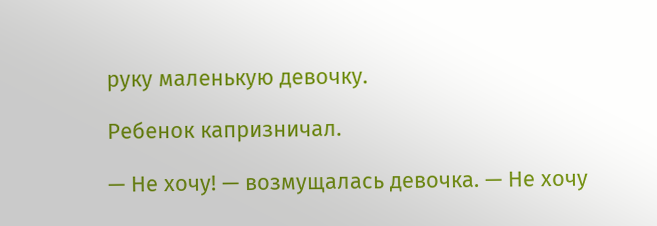руку маленькую девочку.

Ребенок капризничал.

— Не хочу! — возмущалась девочка. — Не хочу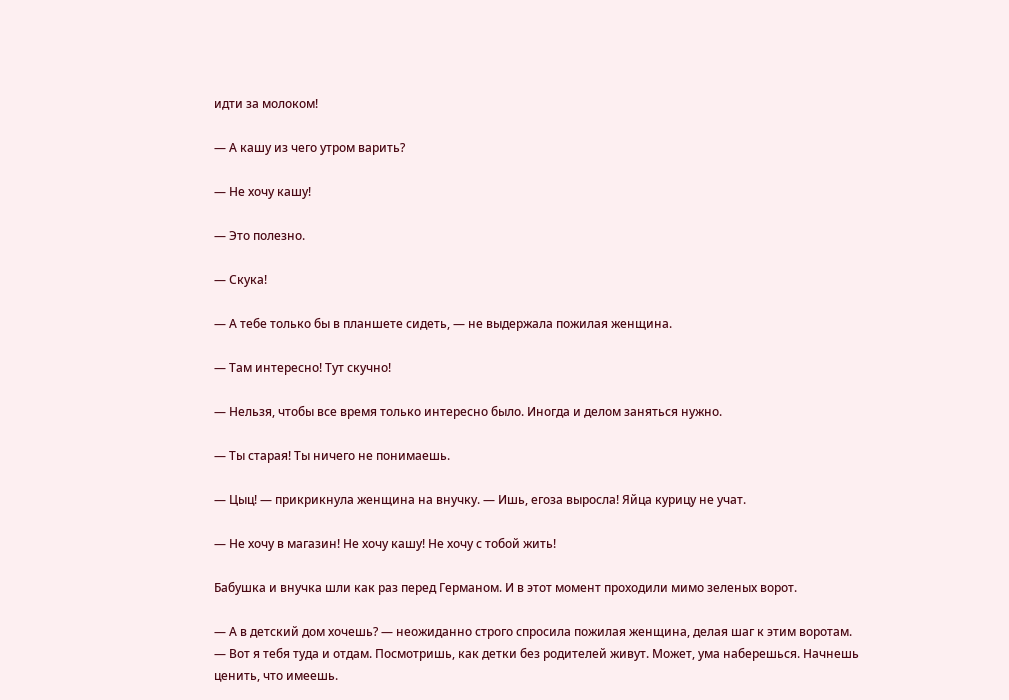идти за молоком!

— А кашу из чего утром варить?

— Не хочу кашу!

— Это полезно.

— Скука!

— А тебе только бы в планшете сидеть, — не выдержала пожилая женщина.

— Там интересно! Тут скучно!

— Нельзя, чтобы все время только интересно было. Иногда и делом заняться нужно.

— Ты старая! Ты ничего не понимаешь.

— Цыц! — прикрикнула женщина на внучку. — Ишь, егоза выросла! Яйца курицу не учат.

— Не хочу в магазин! Не хочу кашу! Не хочу с тобой жить!

Бабушка и внучка шли как раз перед Германом. И в этот момент проходили мимо зеленых ворот.

— А в детский дом хочешь? — неожиданно строго спросила пожилая женщина, делая шаг к этим воротам. — Вот я тебя туда и отдам. Посмотришь, как детки без родителей живут. Может, ума наберешься. Начнешь ценить, что имеешь.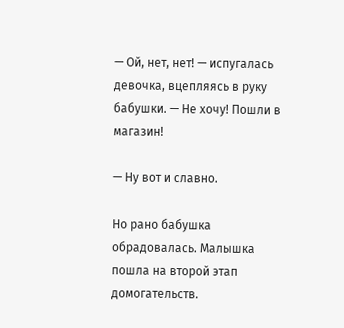— Ой, нет, нет! — испугалась девочка, вцепляясь в руку бабушки. — Не хочу! Пошли в магазин!

— Ну вот и славно.

Но рано бабушка обрадовалась. Малышка пошла на второй этап домогательств.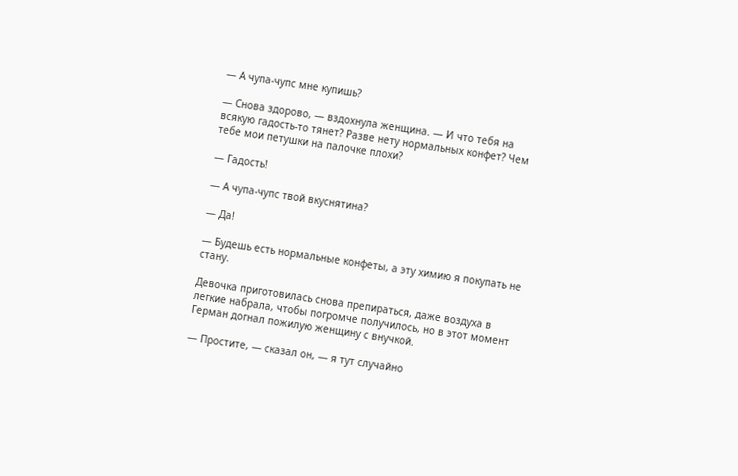— А чупа-чупс мне купишь?

— Снова здорово, — вздохнула женщина. — И что тебя на всякую гадость-то тянет? Разве нету нормальных конфет? Чем тебе мои петушки на палочке плохи?

— Гадость!

— А чупа-чупс твой вкуснятина?

— Да!

— Будешь есть нормальные конфеты, а эту химию я покупать не стану.

Девочка приготовилась снова препираться, даже воздуха в легкие набрала, чтобы погромче получилось, но в этот момент Герман догнал пожилую женщину с внучкой.

— Простите, — сказал он, — я тут случайно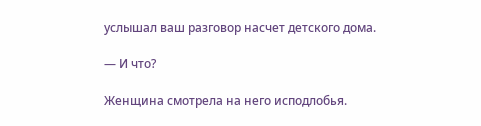услышал ваш разговор насчет детского дома.

— И что?

Женщина смотрела на него исподлобья.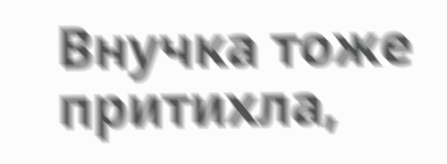Внучка тоже притихла,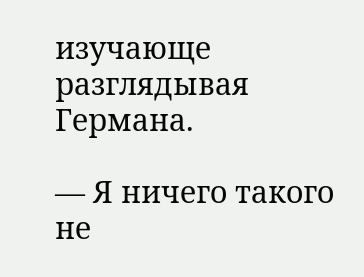изучающе разглядывая Германа.

— Я ничего такого не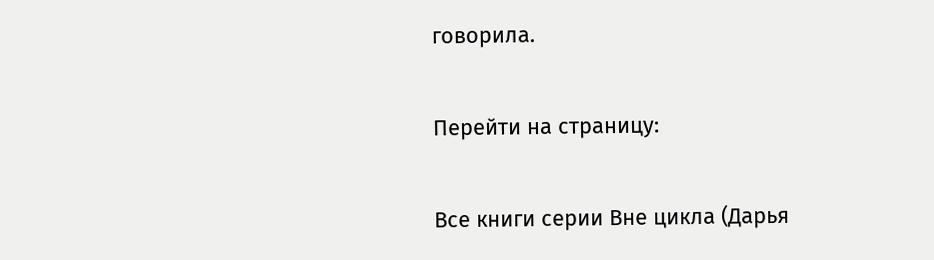говорила.

Перейти на страницу:

Все книги серии Вне цикла (Дарья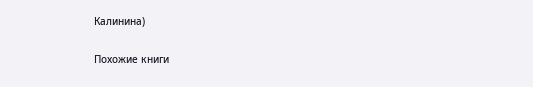Калинина)

Похожие книги